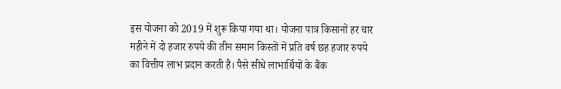इस योजना को 2019 में शुरू किया गया था। योजना पात्र किसानों हर चार महीने में दो हजार रुपये की तीन समान किस्तों में प्रति वर्ष छह हजार रुपये का वित्तीय लाभ प्रदान करती है। पैसे सीधे लाभार्थियों के बैंक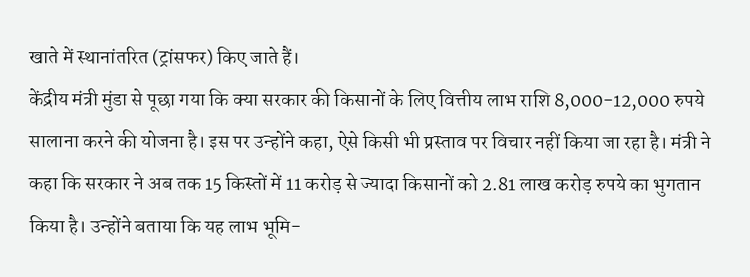खाते में स्थानांतरित (ट्रांसफर) किए जाते हैं।
केंद्रीय मंत्री मुंडा से पूछा गया कि क्या सरकार की किसानों के लिए वित्तीय लाभ राशि 8,000-12,000 रुपये सालाना करने की योजना है। इस पर उन्होंने कहा, ऐसे किसी भी प्रस्ताव पर विचार नहीं किया जा रहा है। मंत्री ने कहा कि सरकार ने अब तक 15 किस्तों में 11 करोड़ से ज्यादा किसानों को 2.81 लाख करोड़ रुपये का भुगतान किया है। उन्होंने बताया कि यह लाभ भूमि-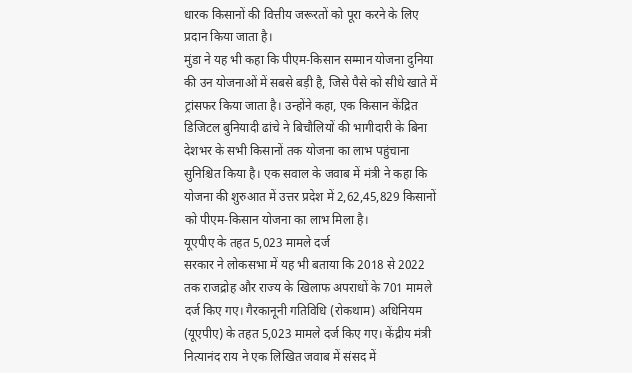धारक किसानों की वित्तीय जरूरतों को पूरा करने के लिए प्रदान किया जाता है।
मुंडा ने यह भी कहा कि पीएम-किसान सम्मान योजना दुनिया की उन योजनाओं में सबसे बड़ी है, जिसे पैसे को सीधे खाते में ट्रांसफर किया जाता है। उन्होंने कहा, एक किसान केंद्रित डिजिटल बुनियादी ढांचे ने बिचौलियों की भागीदारी के बिना देशभर के सभी किसानों तक योजना का लाभ पहुंचाना सुनिश्चित किया है। एक सवाल के जवाब में मंत्री ने कहा कि योजना की शुरुआत में उत्तर प्रदेश में 2,62,45,829 किसानों को पीएम-किसान योजना का लाभ मिला है।
यूएपीए के तहत 5,023 मामले दर्ज
सरकार ने लोकसभा में यह भी बताया कि 2018 से 2022 तक राजद्रोह और राज्य के खिलाफ अपराधों के 701 मामले दर्ज किए गए। गैरकानूनी गतिविधि (रोकथाम) अधिनियम (यूएपीए) के तहत 5,023 मामले दर्ज किए गए। केंद्रीय मंत्री नित्यानंद राय ने एक लिखित जवाब में संसद में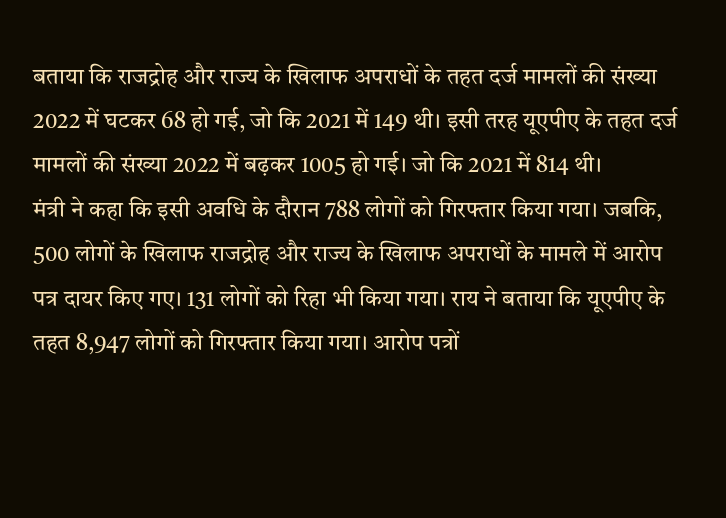बताया कि राजद्रोह और राज्य के खिलाफ अपराधों के तहत दर्ज मामलों की संख्या 2022 में घटकर 68 हो गई, जो कि 2021 में 149 थी। इसी तरह यूएपीए के तहत दर्ज मामलों की संख्या 2022 में बढ़कर 1005 हो गई। जो कि 2021 में 814 थी।
मंत्री ने कहा कि इसी अवधि के दौरान 788 लोगों को गिरफ्तार किया गया। जबकि, 500 लोगों के खिलाफ राजद्रोह और राज्य के खिलाफ अपराधों के मामले में आरोप पत्र दायर किए गए। 131 लोगों को रिहा भी किया गया। राय ने बताया कि यूएपीए के तहत 8,947 लोगों को गिरफ्तार किया गया। आरोप पत्रों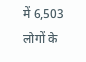में 6,503 लोगों के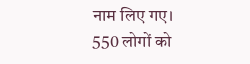नाम लिए गए। 550 लोगों को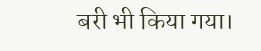बरी भी किया गया।